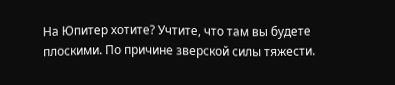На Юпитер хотите? Учтите, что там вы будете плоскими. По причине зверской силы тяжести.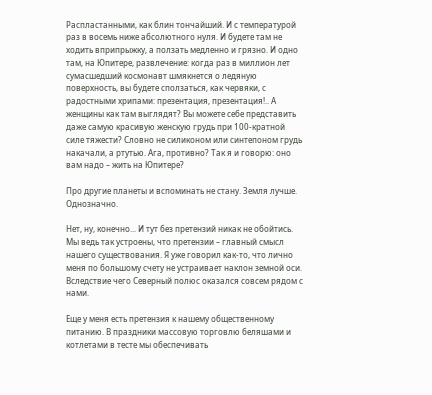Распластанными, как блин тончайший. И с температурой раз в восемь ниже абсолютного нуля. И будете там не ходить вприпрыжку, а ползать медленно и грязно. И одно там, на Юпитере, развлечение: когда раз в миллион лет сумасшедший космонавт шмякнется о ледяную поверхность, вы будете сползаться, как червяки, с радостными хрипами: презентация, презентация!.. А женщины как там выглядят? Вы можете себе представить даже самую красивую женскую грудь при 100-кратной силе тяжести? Словно не силиконом или синтепоном грудь накачали, а ртутью. Ага, противно? Так я и говорю: оно вам надо – жить на Юпитере?

Про другие планеты и вспоминать не стану. Земля лучше. Однозначно.

Нет, ну, конечно... И тут без претензий никак не обойтись. Мы ведь так устроены, что претензии – главный смысл нашего существования. Я уже говорил как-то, что лично меня по большому счету не устраивает наклон земной оси. Вследствие чего Северный полюс оказался совсем рядом с нами.

Еще у меня есть претензия к нашему общественному питанию. В праздники массовую торговлю беляшами и котлетами в тесте мы обеспечивать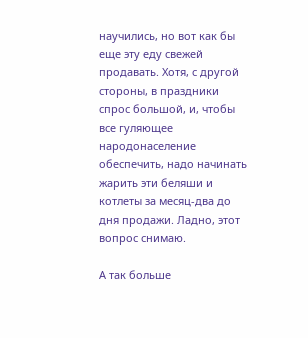научились, но вот как бы еще эту еду свежей продавать. Хотя, с другой стороны, в праздники спрос большой, и, чтобы все гуляющее народонаселение обеспечить, надо начинать жарить эти беляши и котлеты за месяц-два до дня продажи. Ладно, этот вопрос снимаю.

А так больше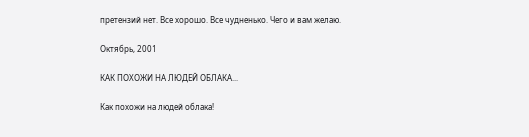претензий нет. Все хорошо. Все чудненько. Чего и вам желаю.

Октябрь, 2001

КАК ПОХОЖИ НА ЛЮДЕЙ ОБЛАКА...

Как похожи на людей облака!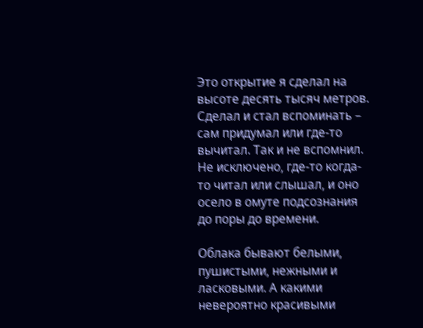Это открытие я сделал на высоте десять тысяч метров. Сделал и стал вспоминать – сам придумал или где-то вычитал. Так и не вспомнил. Не исключено, где-то когда-то читал или слышал, и оно осело в омуте подсознания до поры до времени.

Облака бывают белыми, пушистыми, нежными и ласковыми. А какими невероятно красивыми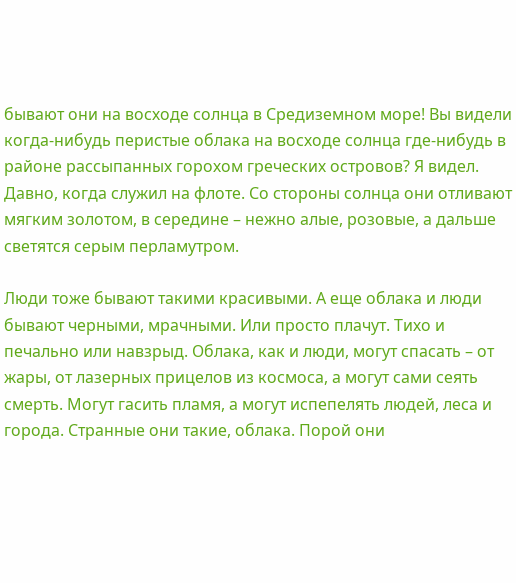бывают они на восходе солнца в Средиземном море! Вы видели когда-нибудь перистые облака на восходе солнца где-нибудь в районе рассыпанных горохом греческих островов? Я видел. Давно, когда служил на флоте. Со стороны солнца они отливают мягким золотом, в середине – нежно алые, розовые, а дальше светятся серым перламутром.

Люди тоже бывают такими красивыми. А еще облака и люди бывают черными, мрачными. Или просто плачут. Тихо и печально или навзрыд. Облака, как и люди, могут спасать – от жары, от лазерных прицелов из космоса, а могут сами сеять смерть. Могут гасить пламя, а могут испепелять людей, леса и города. Странные они такие, облака. Порой они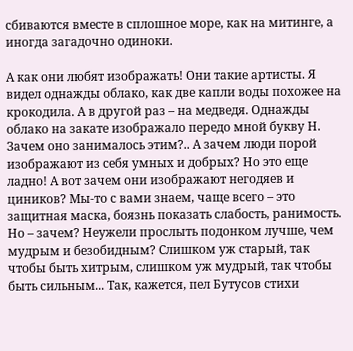сбиваются вместе в сплошное море, как на митинге, а иногда загадочно одиноки.

А как они любят изображать! Они такие артисты. Я видел однажды облако, как две капли воды похожее на крокодила. А в другой раз – на медведя. Однажды облако на закате изображало передо мной букву Н. Зачем оно занималось этим?.. А зачем люди порой изображают из себя умных и добрых? Но это еще ладно! А вот зачем они изображают негодяев и циников? Мы-то с вами знаем, чаще всего – это защитная маска, боязнь показать слабость, ранимость. Но – зачем? Неужели прослыть подонком лучше, чем мудрым и безобидным? Слишком уж старый, так чтобы быть хитрым, слишком уж мудрый, так чтобы быть сильным... Так, кажется, пел Бутусов стихи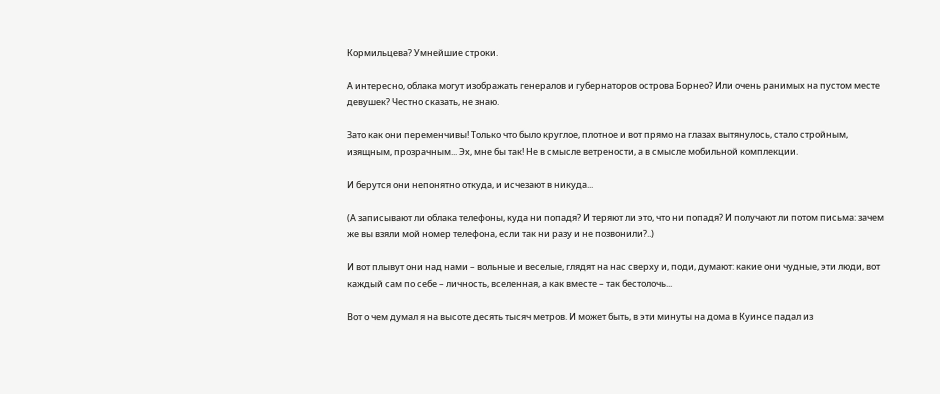Кормильцева? Умнейшие строки.

А интересно, облака могут изображать генералов и губернаторов острова Борнео? Или очень ранимых на пустом месте девушек? Честно сказать, не знаю.

Зато как они переменчивы! Только что было круглое, плотное и вот прямо на глазах вытянулось, стало стройным, изящным, прозрачным... Эх, мне бы так! Не в смысле ветрености, а в смысле мобильной комплекции.

И берутся они непонятно откуда, и исчезают в никуда...

(А записывают ли облака телефоны, куда ни попадя? И теряют ли это, что ни попадя? И получают ли потом письма: зачем же вы взяли мой номер телефона, если так ни разу и не позвонили?..)

И вот плывут они над нами – вольные и веселые, глядят на нас сверху и, поди, думают: какие они чудные, эти люди, вот каждый сам по себе – личность, вселенная, а как вместе – так бестолочь...

Вот о чем думал я на высоте десять тысяч метров. И может быть, в эти минуты на дома в Куинсе падал из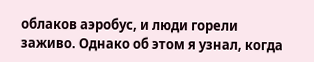облаков аэробус, и люди горели заживо. Однако об этом я узнал, когда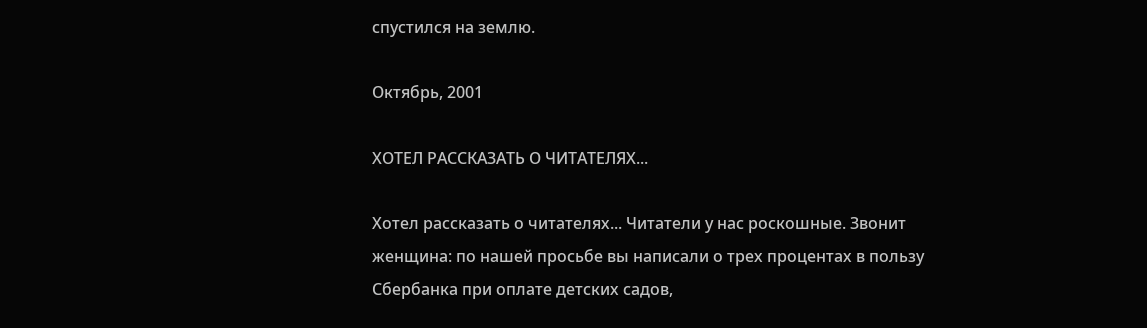спустился на землю.

Октябрь, 2001

ХОТЕЛ РАССКАЗАТЬ О ЧИТАТЕЛЯХ...

Хотел рассказать о читателях... Читатели у нас роскошные. Звонит женщина: по нашей просьбе вы написали о трех процентах в пользу Сбербанка при оплате детских садов,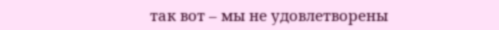так вот – мы не удовлетворены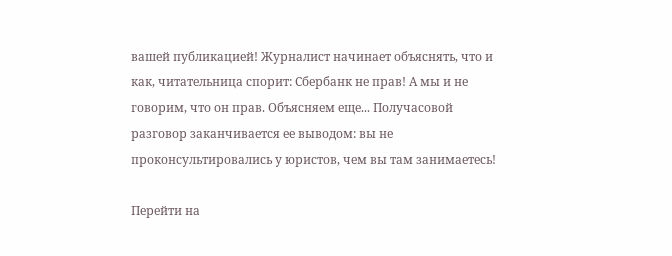вашей публикацией! Журналист начинает объяснять, что и как, читательница спорит: Сбербанк не прав! А мы и не говорим, что он прав. Объясняем еще... Получасовой разговор заканчивается ее выводом: вы не проконсультировались у юристов, чем вы там занимаетесь!

Перейти на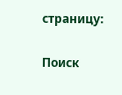страницу:

Поиск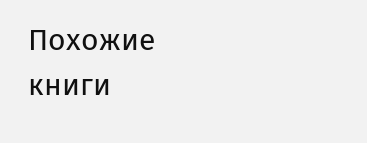Похожие книги